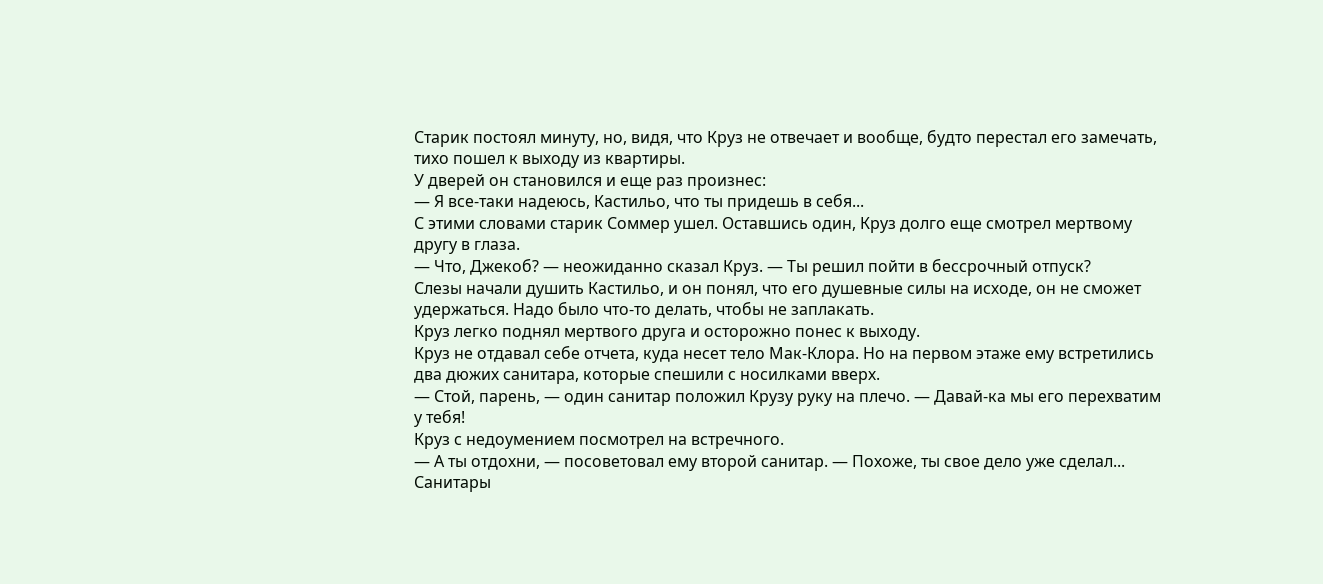Старик постоял минуту, но, видя, что Круз не отвечает и вообще, будто перестал его замечать, тихо пошел к выходу из квартиры.
У дверей он становился и еще раз произнес:
— Я все-таки надеюсь, Кастильо, что ты придешь в себя...
С этими словами старик Соммер ушел. Оставшись один, Круз долго еще смотрел мертвому другу в глаза.
— Что, Джекоб? — неожиданно сказал Круз. — Ты решил пойти в бессрочный отпуск?
Слезы начали душить Кастильо, и он понял, что его душевные силы на исходе, он не сможет удержаться. Надо было что-то делать, чтобы не заплакать.
Круз легко поднял мертвого друга и осторожно понес к выходу.
Круз не отдавал себе отчета, куда несет тело Мак-Клора. Но на первом этаже ему встретились два дюжих санитара, которые спешили с носилками вверх.
— Стой, парень, — один санитар положил Крузу руку на плечо. — Давай-ка мы его перехватим у тебя!
Круз с недоумением посмотрел на встречного.
— А ты отдохни, — посоветовал ему второй санитар. — Похоже, ты свое дело уже сделал...
Санитары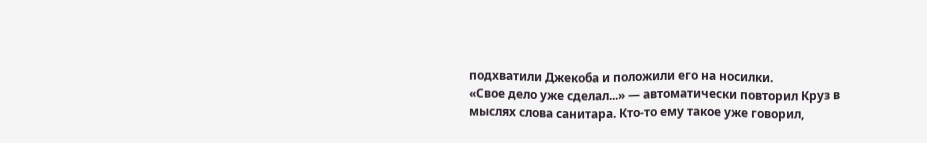подхватили Джекоба и положили его на носилки.
«Свое дело уже сделал...» — автоматически повторил Круз в мыслях слова санитара. Кто-то ему такое уже говорил,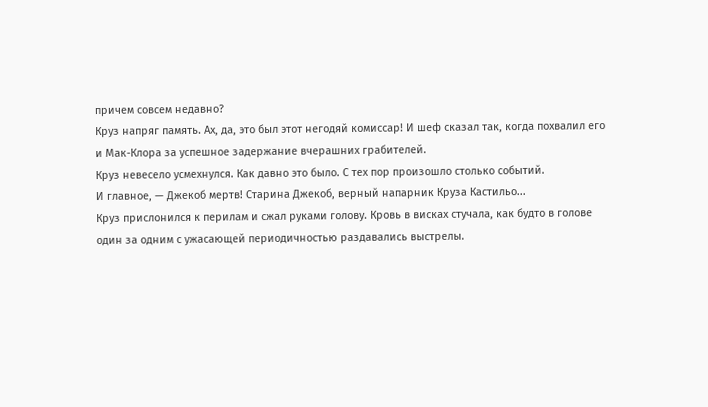причем совсем недавно?
Круз напряг память. Ах, да, это был этот негодяй комиссар! И шеф сказал так, когда похвалил его и Мак-Клора за успешное задержание вчерашних грабителей.
Круз невесело усмехнулся. Как давно это было. С тех пор произошло столько событий.
И главное, — Джекоб мертв! Старина Джекоб, верный напарник Круза Кастильо...
Круз прислонился к перилам и сжал руками голову. Кровь в висках стучала, как будто в голове один за одним с ужасающей периодичностью раздавались выстрелы.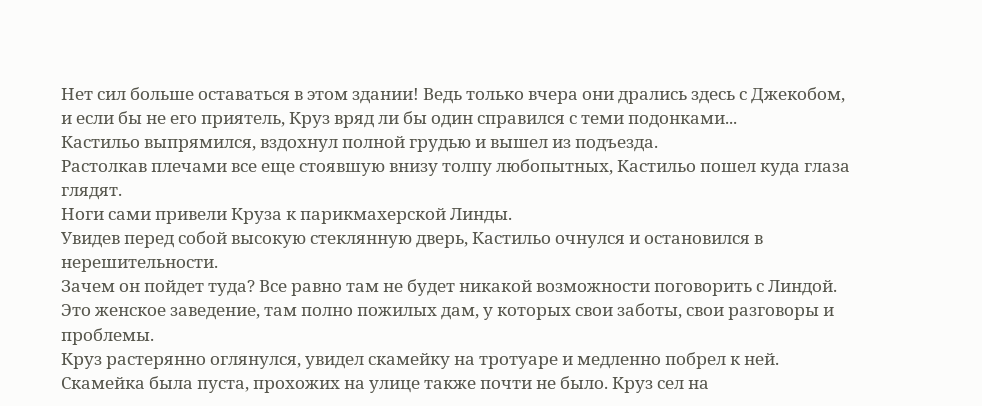Нет сил больше оставаться в этом здании! Ведь только вчера они дрались здесь с Джекобом, и если бы не его приятель, Круз вряд ли бы один справился с теми подонками...
Кастильо выпрямился, вздохнул полной грудью и вышел из подъезда.
Растолкав плечами все еще стоявшую внизу толпу любопытных, Кастильо пошел куда глаза глядят.
Ноги сами привели Круза к парикмахерской Линды.
Увидев перед собой высокую стеклянную дверь, Кастильо очнулся и остановился в нерешительности.
Зачем он пойдет туда? Все равно там не будет никакой возможности поговорить с Линдой. Это женское заведение, там полно пожилых дам, у которых свои заботы, свои разговоры и проблемы.
Круз растерянно оглянулся, увидел скамейку на тротуаре и медленно побрел к ней.
Скамейка была пуста, прохожих на улице также почти не было. Круз сел на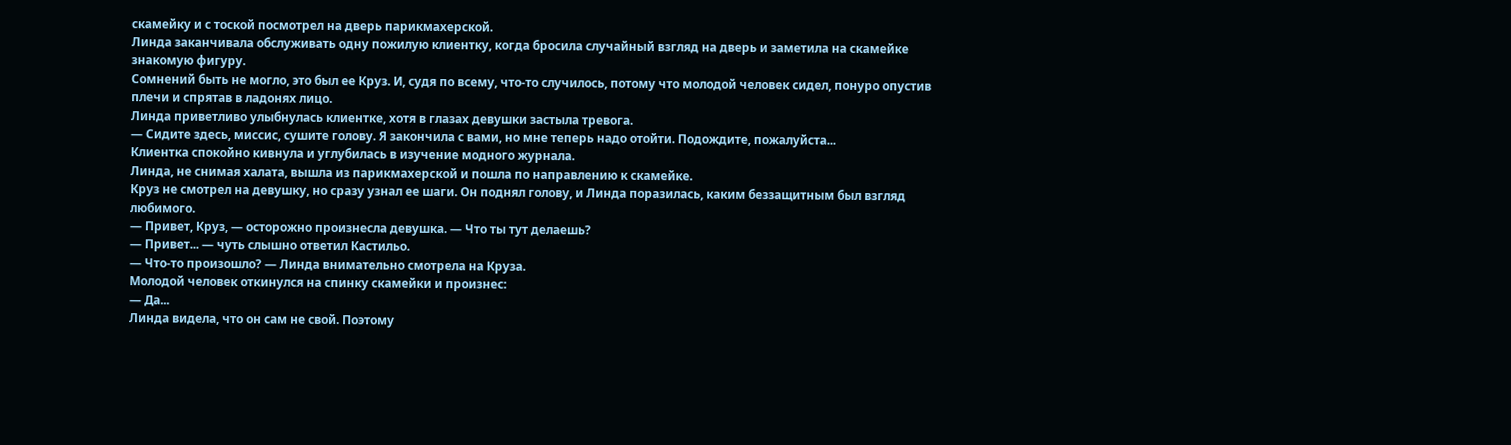скамейку и с тоской посмотрел на дверь парикмахерской.
Линда заканчивала обслуживать одну пожилую клиентку, когда бросила случайный взгляд на дверь и заметила на скамейке знакомую фигуру.
Сомнений быть не могло, это был ее Круз. И, судя по всему, что-то случилось, потому что молодой человек сидел, понуро опустив плечи и спрятав в ладонях лицо.
Линда приветливо улыбнулась клиентке, хотя в глазах девушки застыла тревога.
— Сидите здесь, миссис, сушите голову. Я закончила с вами, но мне теперь надо отойти. Подождите, пожалуйста...
Клиентка спокойно кивнула и углубилась в изучение модного журнала.
Линда, не снимая халата, вышла из парикмахерской и пошла по направлению к скамейке.
Круз не смотрел на девушку, но сразу узнал ее шаги. Он поднял голову, и Линда поразилась, каким беззащитным был взгляд любимого.
— Привет, Круз, — осторожно произнесла девушка. — Что ты тут делаешь?
— Привет... — чуть слышно ответил Кастильо.
— Что-то произошло? — Линда внимательно смотрела на Круза.
Молодой человек откинулся на спинку скамейки и произнес:
— Да...
Линда видела, что он сам не свой. Поэтому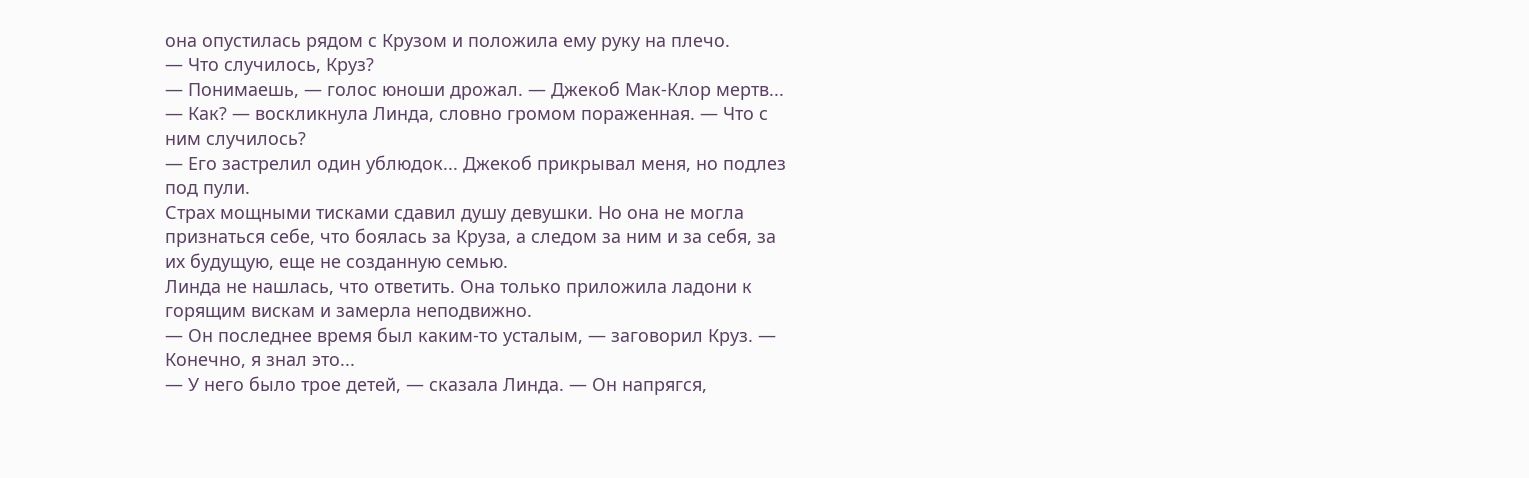она опустилась рядом с Крузом и положила ему руку на плечо.
— Что случилось, Круз?
— Понимаешь, — голос юноши дрожал. — Джекоб Мак-Клор мертв...
— Как? — воскликнула Линда, словно громом пораженная. — Что с ним случилось?
— Его застрелил один ублюдок... Джекоб прикрывал меня, но подлез под пули.
Страх мощными тисками сдавил душу девушки. Но она не могла признаться себе, что боялась за Круза, а следом за ним и за себя, за их будущую, еще не созданную семью.
Линда не нашлась, что ответить. Она только приложила ладони к горящим вискам и замерла неподвижно.
— Он последнее время был каким-то усталым, — заговорил Круз. — Конечно, я знал это...
— У него было трое детей, — сказала Линда. — Он напрягся,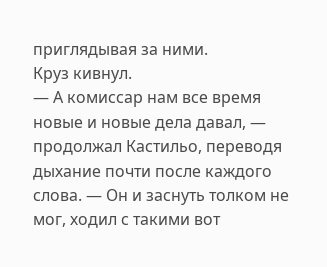приглядывая за ними.
Круз кивнул.
— А комиссар нам все время новые и новые дела давал, — продолжал Кастильо, переводя дыхание почти после каждого слова. — Он и заснуть толком не мог, ходил с такими вот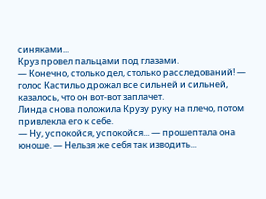синяками...
Круз провел пальцами под глазами.
— Конечно, столько дел, столько расследований! — голос Кастильо дрожал все сильней и сильней, казалось, что он вот-вот заплачет.
Линда снова положила Крузу руку на плечо, потом привлекла его к себе.
— Ну, успокойся, успокойся... — прошептала она юноше. — Нельзя же себя так изводить...